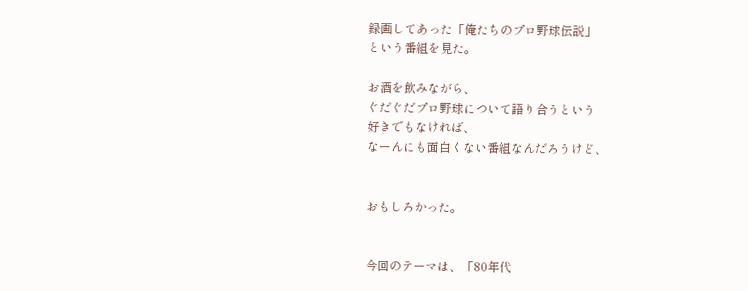録画してあった「俺たちのプロ野球伝説」
という番組を見た。

お酒を飲みながら、
ぐだぐだプロ野球について語り合うという
好きでもなければ、
なーんにも面白くない番組なんだろうけど、


おもしろかった。


今回のテーマは、「80年代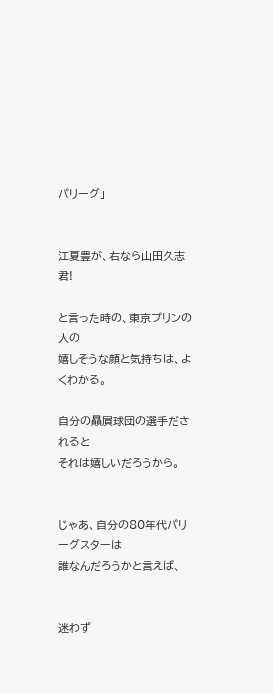パリーグ」


江夏豊が、右なら山田久志君!

と言った時の、東京プリンの人の
嬉しそうな顔と気持ちは、よくわかる。

自分の贔屓球団の選手だされると
それは嬉しいだろうから。


じゃあ、自分の80年代パリーグスターは
誰なんだろうかと言えば、


迷わず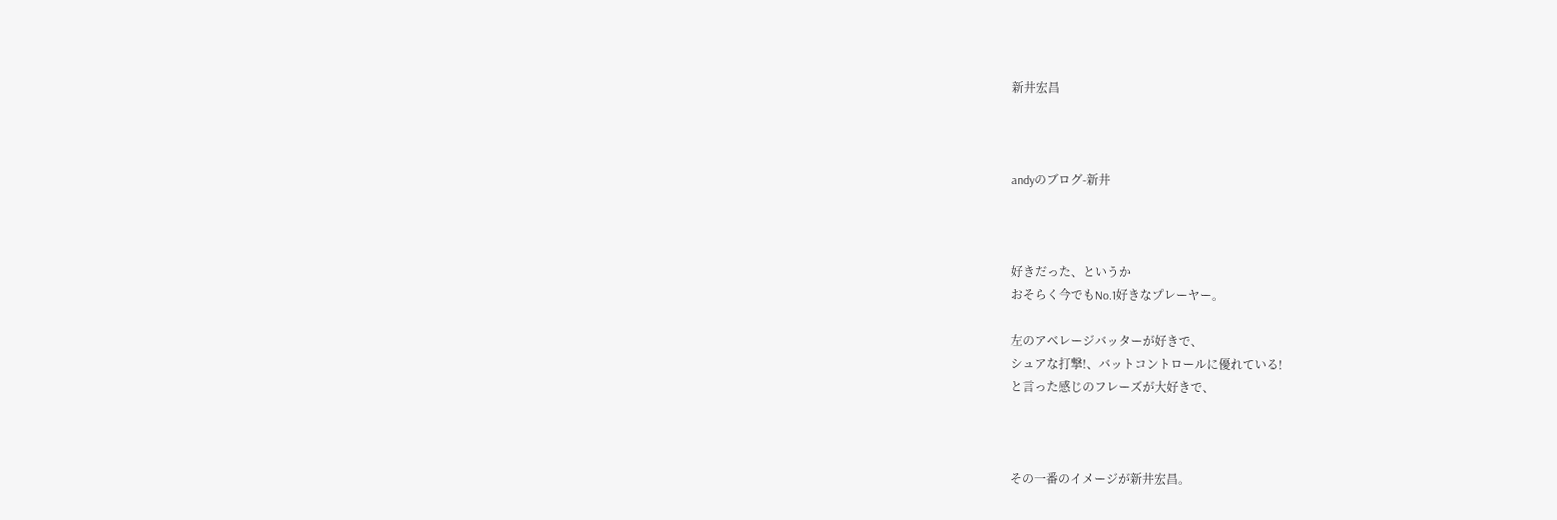新井宏昌



andyのブログ-新井



好きだった、というか
おそらく今でもNo.1好きなプレーヤー。

左のアベレージバッターが好きで、
シュアな打撃!、バットコントロールに優れている!
と言った感じのフレーズが大好きで、



その一番のイメージが新井宏昌。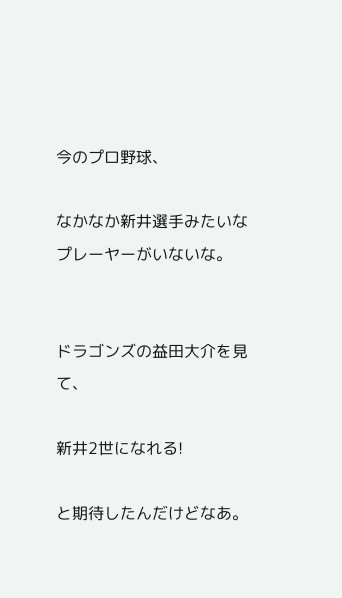今のプロ野球、

なかなか新井選手みたいなプレーヤーがいないな。


ドラゴンズの益田大介を見て、

新井2世になれる!

と期待したんだけどなあ。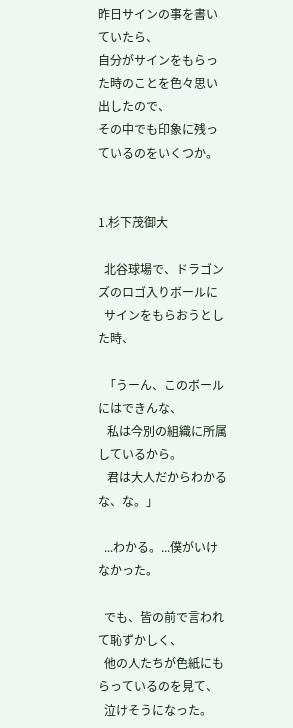昨日サインの事を書いていたら、
自分がサインをもらった時のことを色々思い出したので、
その中でも印象に残っているのをいくつか。


1.杉下茂御大

  北谷球場で、ドラゴンズのロゴ入りボールに
  サインをもらおうとした時、

  「うーん、このボールにはできんな、
   私は今別の組織に所属しているから。
   君は大人だからわかるな、な。」

  ...わかる。...僕がいけなかった。

  でも、皆の前で言われて恥ずかしく、
  他の人たちが色紙にもらっているのを見て、
  泣けそうになった。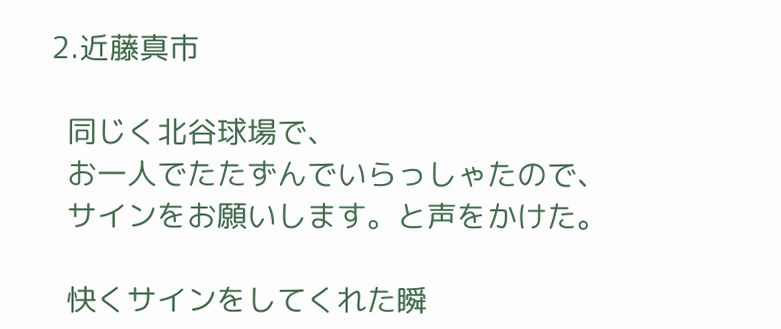2.近藤真市

  同じく北谷球場で、
  お一人でたたずんでいらっしゃたので、
  サインをお願いします。と声をかけた。

  快くサインをしてくれた瞬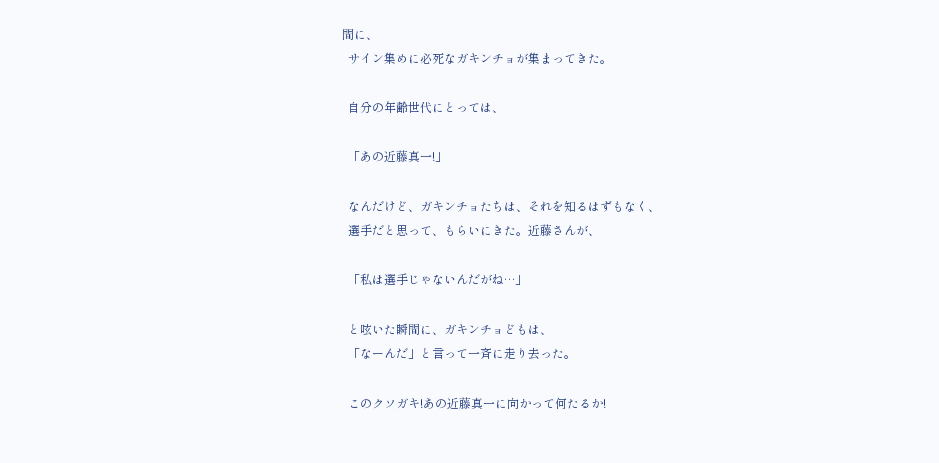間に、
  サイン集めに必死なガキンチョが集まってきた。

  自分の年齢世代にとっては、

  「あの近藤真一!」

  なんだけど、ガキンチョたちは、それを知るはずもなく、
  選手だと思って、もらいにきた。近藤さんが、

  「私は選手じゃないんだがね…」

  と呟いた瞬間に、ガキンチョどもは、
  「なーんだ」と言って一斉に走り去った。

  このクソガキ!あの近藤真一に向かって何たるか!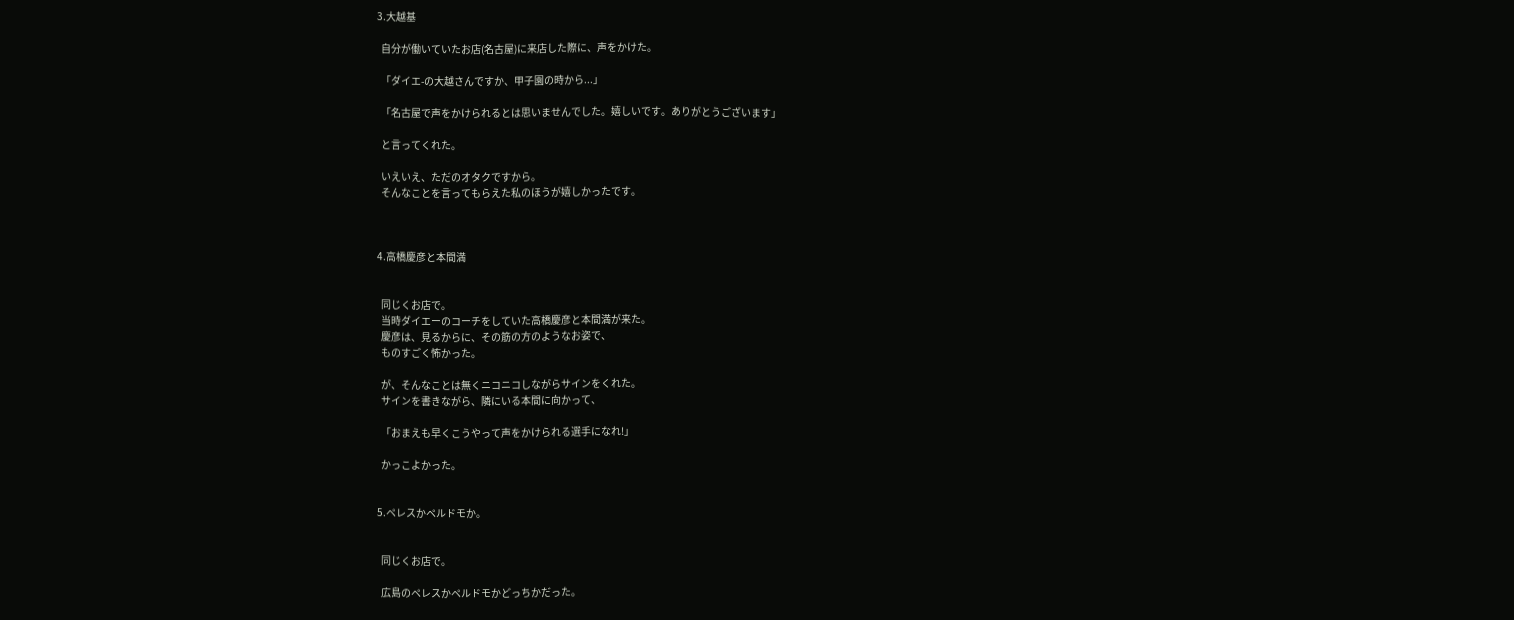3.大越基

  自分が働いていたお店(名古屋)に来店した際に、声をかけた。

  「ダイエ-の大越さんですか、甲子園の時から...」

  「名古屋で声をかけられるとは思いませんでした。嬉しいです。ありがとうございます」

  と言ってくれた。

  いえいえ、ただのオタクですから。
  そんなことを言ってもらえた私のほうが嬉しかったです。



4.高橋慶彦と本間満


  同じくお店で。
  当時ダイエーのコーチをしていた高橋慶彦と本間満が来た。
  慶彦は、見るからに、その筋の方のようなお姿で、
  ものすごく怖かった。

  が、そんなことは無くニコニコしながらサインをくれた。
  サインを書きながら、隣にいる本間に向かって、

  「おまえも早くこうやって声をかけられる選手になれ!」

  かっこよかった。


5.ペレスかペルドモか。


  同じくお店で。

  広島のペレスかペルドモかどっちかだった。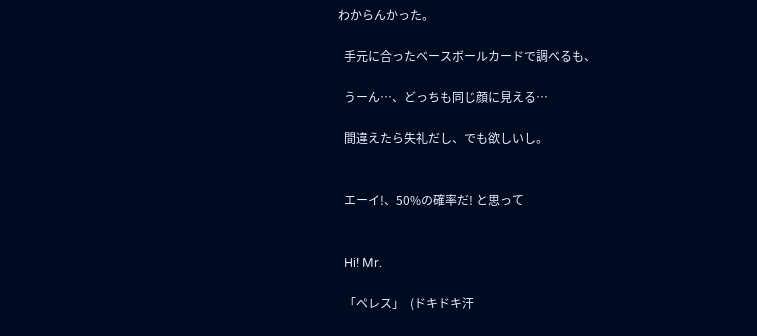わからんかった。

  手元に合ったベースボールカードで調べるも、

  うーん…、どっちも同じ顔に見える…

  間違えたら失礼だし、でも欲しいし。


  エーイ!、50%の確率だ! と思って


  Hi! Mr.

  「ペレス」  (ドキドキ汗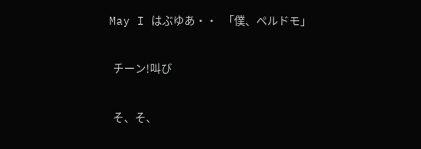May I はぶゆあ・・   「僕、ペルドモ」


  チーン!叫び


  そ、そ、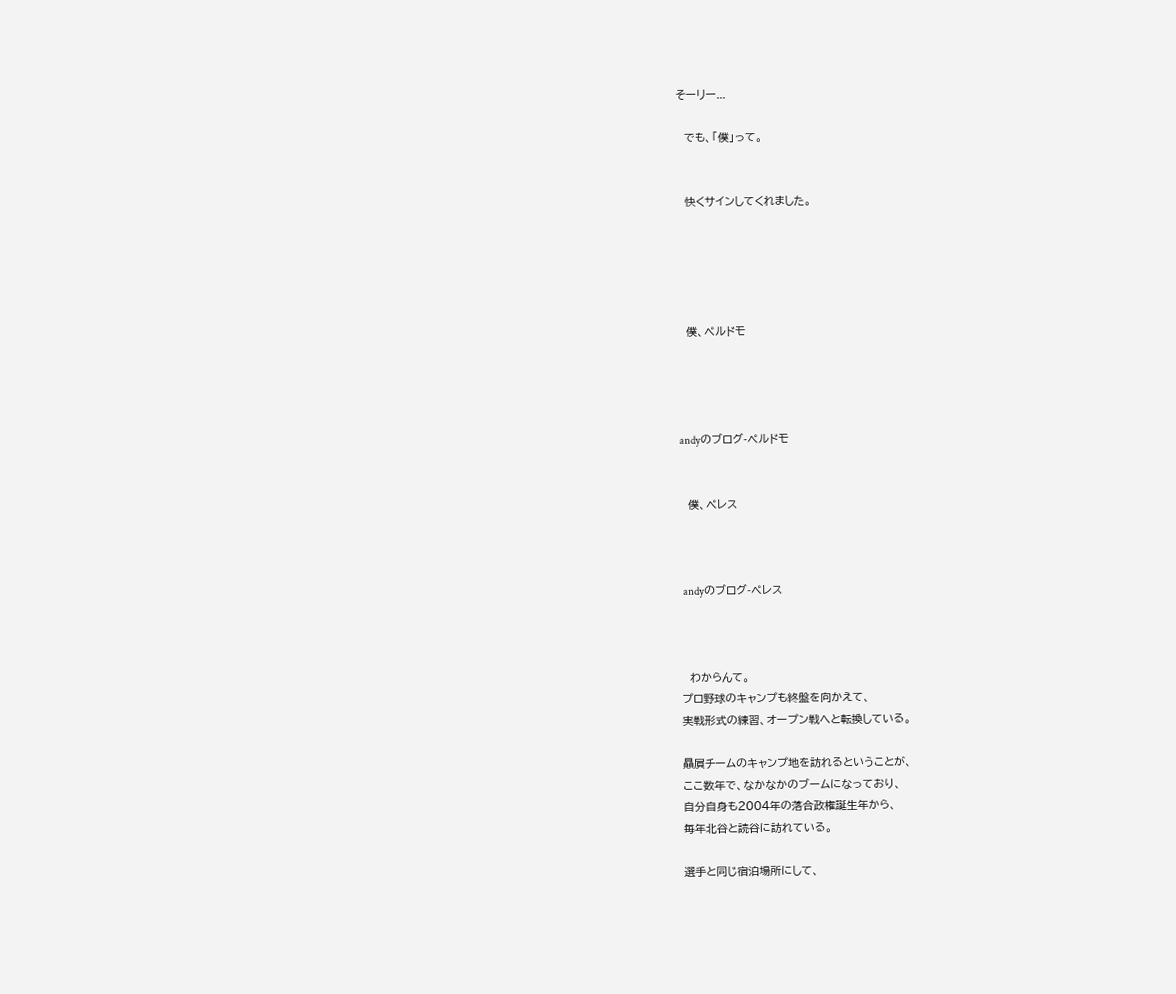そーリー...

  でも、「僕」って。


  快くサインしてくれました。





  僕、ペルドモ




andyのブログ-ペルドモ


  僕、ペレス



 andyのブログ-ペレス



  わからんて。
プロ野球のキャンプも終盤を向かえて、
実戦形式の練習、オープン戦へと転換している。

贔屓チームのキャンプ地を訪れるということが、
ここ数年で、なかなかのブームになっており、
自分自身も2004年の落合政権誕生年から、
毎年北谷と読谷に訪れている。

選手と同じ宿泊場所にして、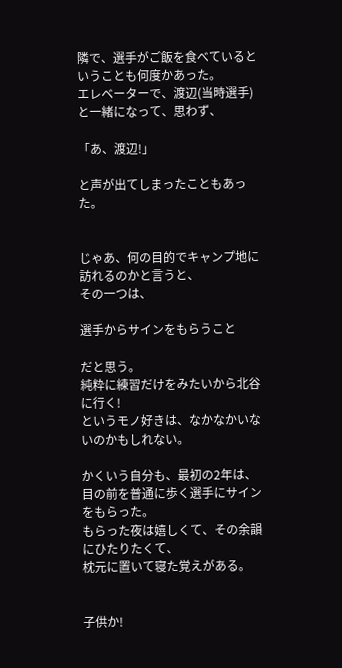隣で、選手がご飯を食べているということも何度かあった。
エレベーターで、渡辺(当時選手)と一緒になって、思わず、

「あ、渡辺!」

と声が出てしまったこともあった。


じゃあ、何の目的でキャンプ地に訪れるのかと言うと、
その一つは、

選手からサインをもらうこと

だと思う。
純粋に練習だけをみたいから北谷に行く!
というモノ好きは、なかなかいないのかもしれない。

かくいう自分も、最初の2年は、
目の前を普通に歩く選手にサインをもらった。
もらった夜は嬉しくて、その余韻にひたりたくて、
枕元に置いて寝た覚えがある。


子供か!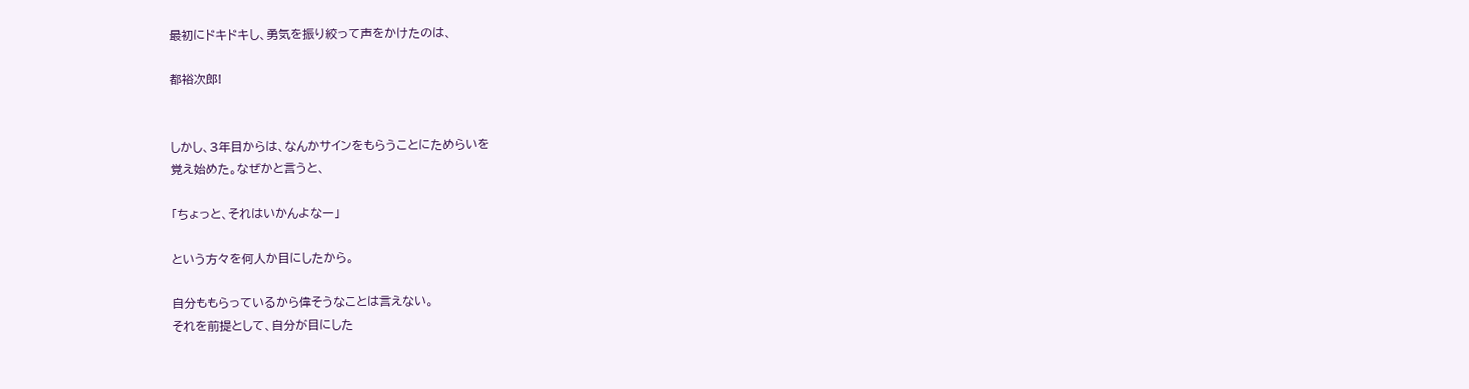最初にドキドキし、勇気を振り絞って声をかけたのは、

都裕次郎!


しかし、3年目からは、なんかサインをもらうことにためらいを
覚え始めた。なぜかと言うと、

「ちょっと、それはいかんよなー」

という方々を何人か目にしたから。

自分ももらっているから偉そうなことは言えない。
それを前提として、自分が目にした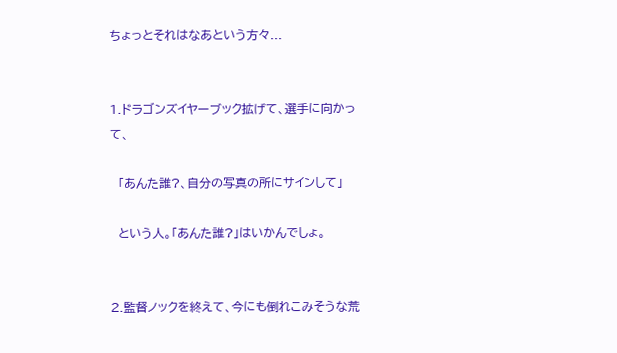ちょっとそれはなあという方々...


1.ドラゴンズイヤーブック拡げて、選手に向かって、

  「あんた誰?、自分の写真の所にサインして」

  という人。「あんた誰?」はいかんでしょ。


2.監督ノックを終えて、今にも倒れこみそうな荒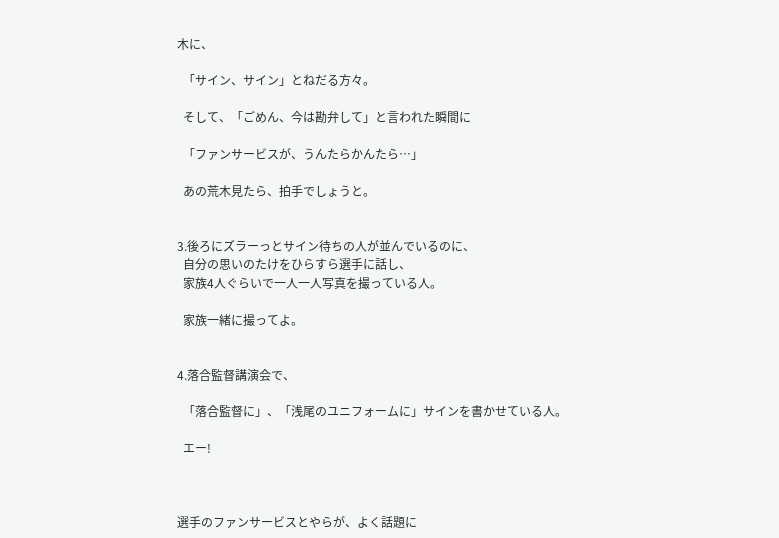木に、

  「サイン、サイン」とねだる方々。

  そして、「ごめん、今は勘弁して」と言われた瞬間に

  「ファンサービスが、うんたらかんたら…」

  あの荒木見たら、拍手でしょうと。


3.後ろにズラーっとサイン待ちの人が並んでいるのに、
  自分の思いのたけをひらすら選手に話し、
  家族4人ぐらいで一人一人写真を撮っている人。

  家族一緒に撮ってよ。


4.落合監督講演会で、

  「落合監督に」、「浅尾のユニフォームに」サインを書かせている人。

  エー!



選手のファンサービスとやらが、よく話題に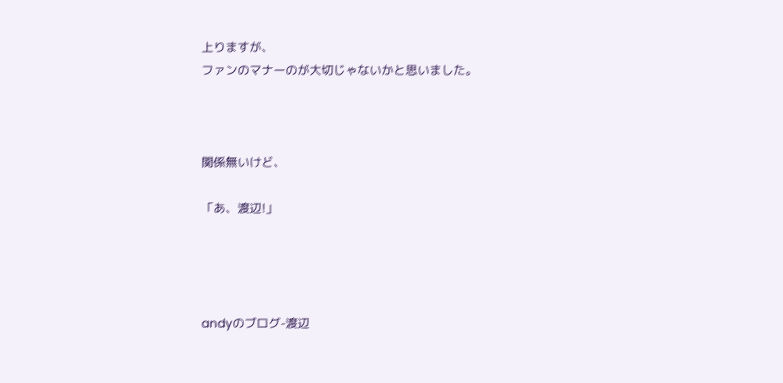上りますが、
ファンのマナーのが大切じゃないかと思いました。



関係無いけど、

「あ、渡辺!」




andyのブログ-渡辺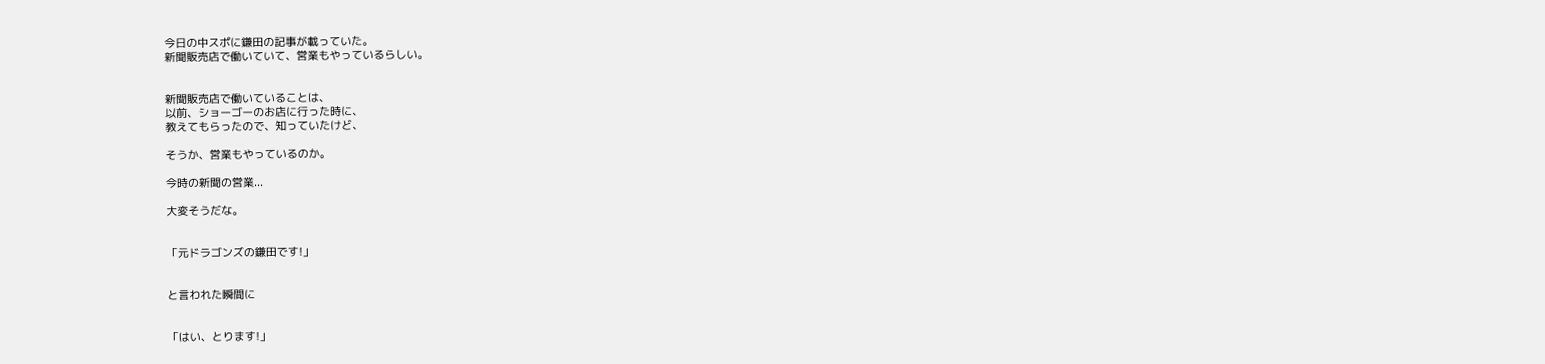今日の中スポに鎌田の記事が載っていた。
新聞販売店で働いていて、営業もやっているらしい。


新聞販売店で働いていることは、
以前、ショーゴーのお店に行った時に、
教えてもらったので、知っていたけど、

そうか、営業もやっているのか。

今時の新聞の営業...

大変そうだな。


「元ドラゴンズの鎌田です!」


と言われた瞬間に


「はい、とります!」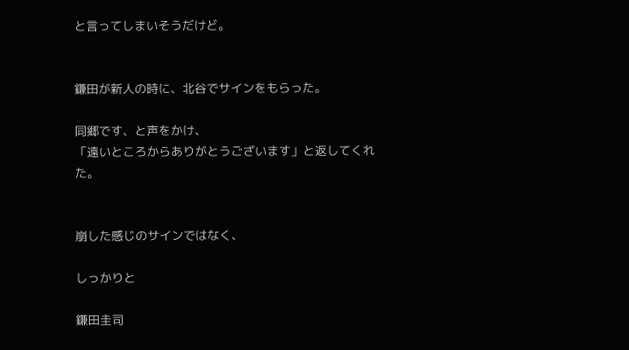と言ってしまいそうだけど。


鎌田が新人の時に、北谷でサインをもらった。

同郷です、と声をかけ、
「遠いところからありがとうございます」と返してくれた。


崩した感じのサインではなく、

しっかりと

鎌田圭司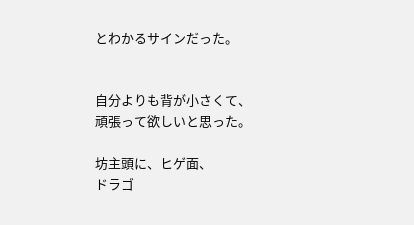とわかるサインだった。


自分よりも背が小さくて、
頑張って欲しいと思った。

坊主頭に、ヒゲ面、
ドラゴ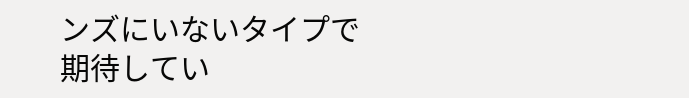ンズにいないタイプで期待してい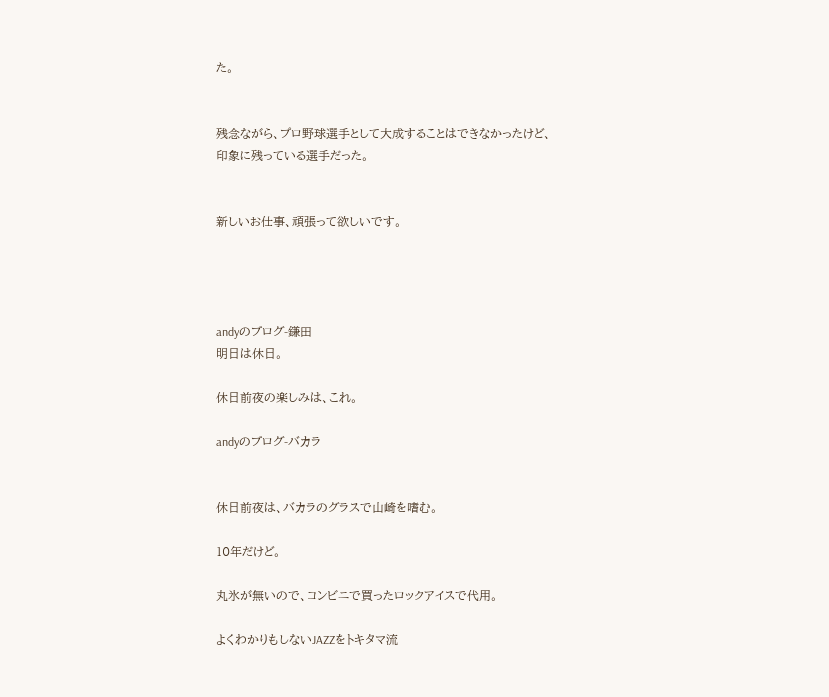た。


残念ながら、プロ野球選手として大成することはできなかったけど、
印象に残っている選手だった。


新しいお仕事、頑張って欲しいです。




andyのブログ-鎌田
明日は休日。

休日前夜の楽しみは、これ。

andyのブログ-バカラ


休日前夜は、バカラのグラスで山崎を嗜む。

10年だけど。

丸氷が無いので、コンビニで買ったロックアイスで代用。

よくわかりもしないJAZZをトキタマ流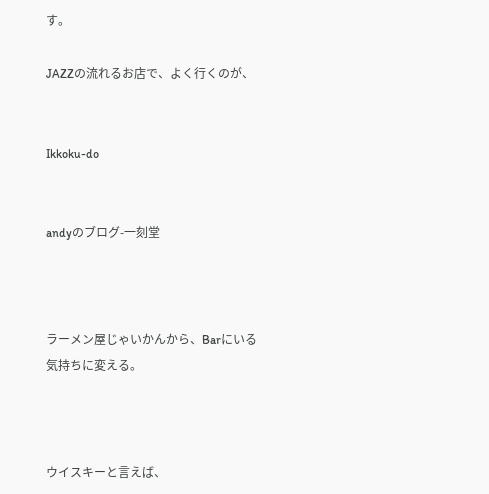す。

JAZZの流れるお店で、よく行くのが、


Ikkoku-do


andyのブログ-一刻堂



ラーメン屋じゃいかんから、Barにいる気持ちに変える。



ウイスキーと言えば、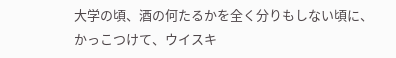大学の頃、酒の何たるかを全く分りもしない頃に、
かっこつけて、ウイスキ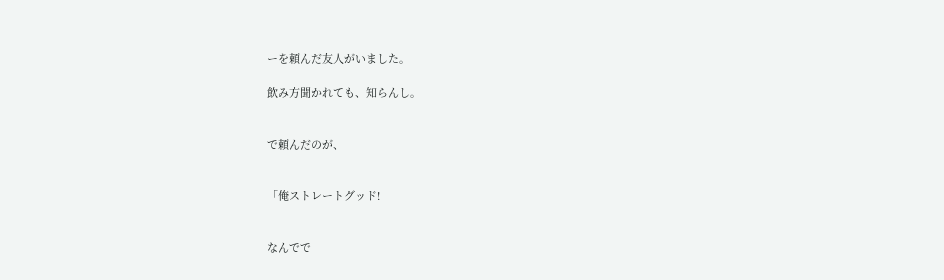ーを頼んだ友人がいました。

飲み方聞かれても、知らんし。


で頼んだのが、


「俺ストレートグッド!


なんでで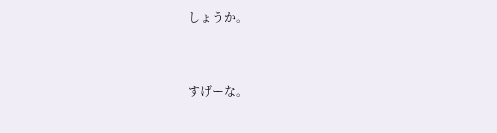しょうか。


すげーな。